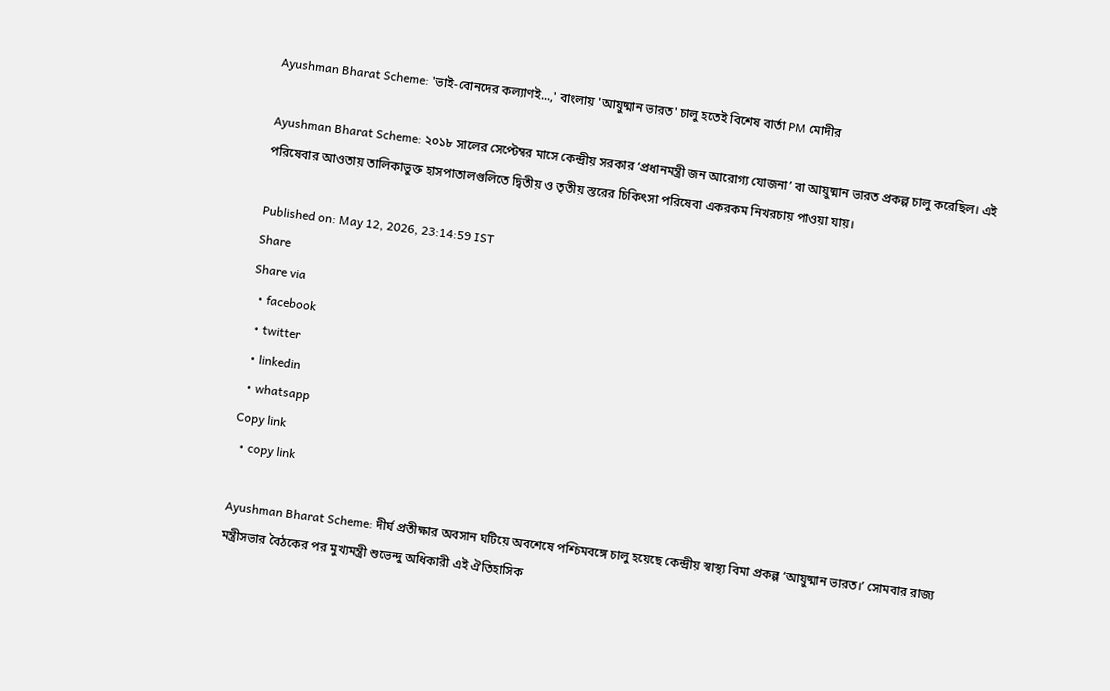Ayushman Bharat Scheme: 'ভাই-বোনদের কল্যাণই...,' বাংলায় 'আয়ুষ্মান ভারত' চালু হতেই বিশেষ বার্তা PM মোদীর

Ayushman Bharat Scheme: ২০১৮ সালের সেপ্টেম্বর মাসে কেন্দ্রীয় সরকার ‘প্রধানমন্ত্রী জন আরোগ্য যোজনা’ বা আয়ুষ্মান ভারত প্রকল্প চালু করেছিল। এই পরিষেবার আওতায় তালিকাভুক্ত হাসপাতালগুলিতে দ্বিতীয় ও তৃতীয় স্তরের চিকিৎসা পরিষেবা একরকম নিখরচায় পাওয়া যায়।

Published on: May 12, 2026, 23:14:59 IST
Share
Share via
  • facebook
  • twitter
  • linkedin
  • whatsapp
Copy link
  • copy link

Ayushman Bharat Scheme: দীর্ঘ প্রতীক্ষার অবসান ঘটিয়ে অবশেষে পশ্চিমবঙ্গে চালু হয়েছে কেন্দ্রীয় স্বাস্থ্য বিমা প্রকল্প ‘আয়ুষ্মান ভারত।’ সোমবার রাজ্য মন্ত্রীসভার বৈঠকের পর মুখ্যমন্ত্রী শুভেন্দু অধিকারী এই ঐতিহাসিক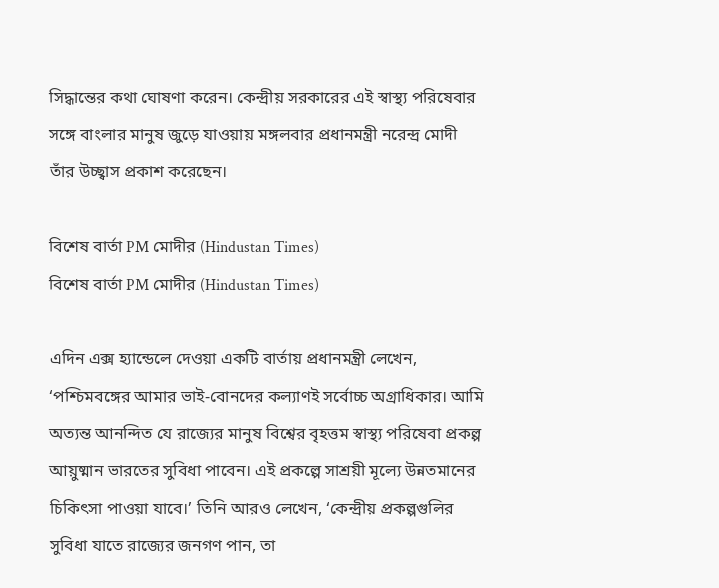সিদ্ধান্তের কথা ঘোষণা করেন। কেন্দ্রীয় সরকারের এই স্বাস্থ্য পরিষেবার সঙ্গে বাংলার মানুষ জুড়ে যাওয়ায় মঙ্গলবার প্রধানমন্ত্রী নরেন্দ্র মোদী তাঁর উচ্ছ্বাস প্রকাশ করেছেন।

বিশেষ বার্তা PM মোদীর (Hindustan Times)
বিশেষ বার্তা PM মোদীর (Hindustan Times)

এদিন এক্স হ্যান্ডেলে দেওয়া একটি বার্তায় প্রধানমন্ত্রী লেখেন, ‘পশ্চিমবঙ্গের আমার ভাই-বোনদের কল্যাণই সর্বোচ্চ অগ্রাধিকার। আমি অত্যন্ত আনন্দিত যে রাজ্যের মানুষ বিশ্বের বৃহত্তম স্বাস্থ্য পরিষেবা প্রকল্প আয়ুষ্মান ভারতের সুবিধা পাবেন। এই প্রকল্পে সাশ্রয়ী মূল্যে উন্নতমানের চিকিৎসা পাওয়া যাবে।’ তিনি আরও লেখেন, ‘কেন্দ্রীয় প্রকল্পগুলির সুবিধা যাতে রাজ্যের জনগণ পান, তা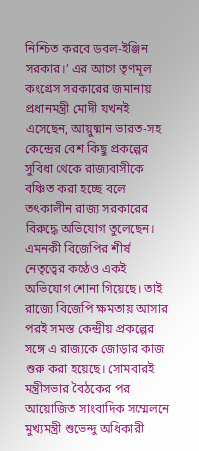নিশ্চিত করবে ডবল-ইঞ্জিন সরকার।’ এর আগে তৃণমূল কংগ্রেস সরকারের জমানায় প্রধানমন্ত্রী মোদী যখনই এসেছেন, আয়ুষ্মান ভারত-সহ কেন্দ্রের বেশ কিছু প্রকল্পের সুবিধা থেকে রাজ্যবাসীকে বঞ্চিত করা হচ্ছে বলে তৎকালীন রাজ্য সরকারের বিরুদ্ধে অভিযোগ তুলেছেন। এমনকী বিজেপির শীর্ষ নেতৃত্বের কণ্ঠেও একই অভিযোগ শোনা গিয়েছে। তাই রাজ্যে বিজেপি ক্ষমতায় আসার পরই সমস্ত কেন্দ্রীয় প্রকল্পের সঙ্গে এ রাজ্যকে জোড়ার কাজ শুরু করা হয়েছে। সোমবারই মন্ত্রীসভার বৈঠকের পর আয়োজিত সাংবাদিক সম্মেলনে মুখ্যমন্ত্রী শুভেন্দু অধিকারী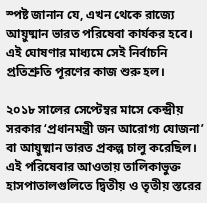স্পষ্ট জানান যে, এখন থেকে রাজ্যে আয়ুষ্মান ভারত পরিষেবা কার্যকর হবে। এই ঘোষণার মাধ্যমে সেই নির্বাচনি প্রতিশ্রুতি পূরণের কাজ শুরু হল।

২০১৮ সালের সেপ্টেম্বর মাসে কেন্দ্রীয় সরকার ‘প্রধানমন্ত্রী জন আরোগ্য যোজনা’ বা আয়ুষ্মান ভারত প্রকল্প চালু করেছিল। এই পরিষেবার আওতায় তালিকাভুক্ত হাসপাতালগুলিতে দ্বিতীয় ও তৃতীয় স্তরের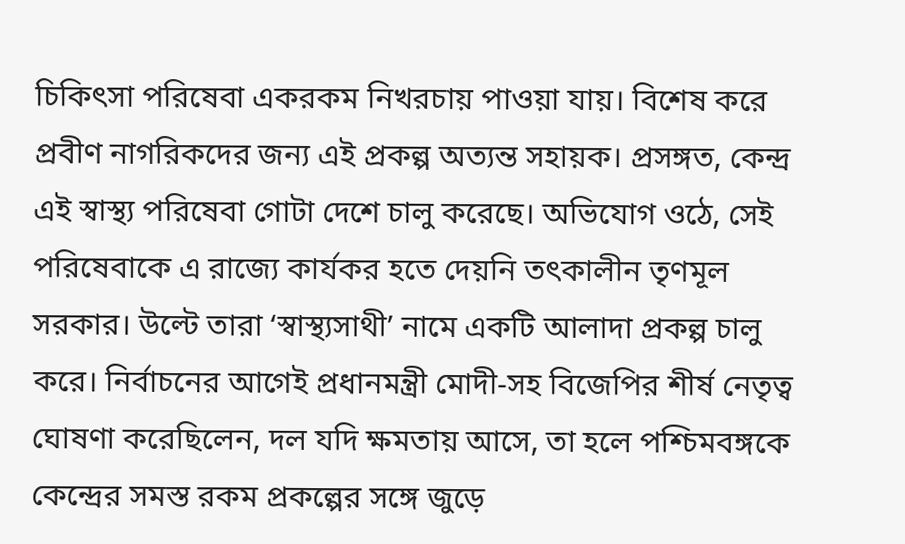চিকিৎসা পরিষেবা একরকম নিখরচায় পাওয়া যায়। বিশেষ করে প্রবীণ নাগরিকদের জন্য এই প্রকল্প অত্যন্ত সহায়ক। প্রসঙ্গত, কেন্দ্র এই স্বাস্থ্য পরিষেবা গোটা দেশে চালু করেছে। অভিযোগ ওঠে, সেই পরিষেবাকে এ রাজ্যে কার্যকর হতে দেয়নি তৎকালীন তৃণমূল সরকার। উল্টে তারা ‘স্বাস্থ্যসাথী’ নামে একটি আলাদা প্রকল্প চালু করে। নির্বাচনের আগেই প্রধানমন্ত্রী মোদী-সহ বিজেপির শীর্ষ নেতৃত্ব ঘোষণা করেছিলেন, দল যদি ক্ষমতায় আসে, তা হলে পশ্চিমবঙ্গকে কেন্দ্রের সমস্ত রকম প্রকল্পের সঙ্গে জুড়ে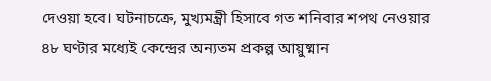দেওয়া হবে। ঘটনাচক্রে, মুখ্যমন্ত্রী হিসাবে গত শনিবার শপথ নেওয়ার ৪৮ ঘণ্টার মধ্যেই কেন্দ্রের অন্যতম প্রকল্প আয়ুষ্মান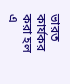ভারত কার্যকর করা হল এ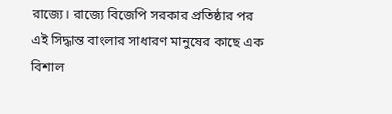রাজ্যে। রাজ্যে বিজেপি সরকার প্রতিষ্ঠার পর এই সিদ্ধান্ত বাংলার সাধারণ মানুষের কাছে এক বিশাল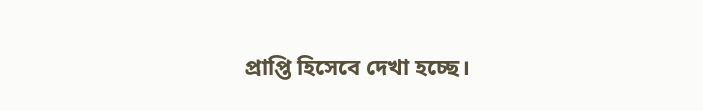প্রাপ্তি হিসেবে দেখা হচ্ছে।